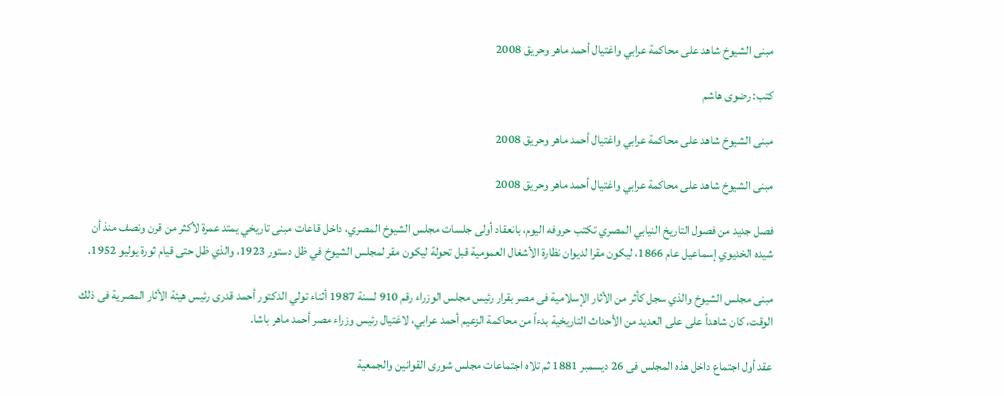مبنى الشيوخ شاهد على محاكمة عرابي واغتيال أحمد ماهر وحريق 2008

كتب: رضوى هاشم

مبنى الشيوخ شاهد على محاكمة عرابي واغتيال أحمد ماهر وحريق 2008

مبنى الشيوخ شاهد على محاكمة عرابي واغتيال أحمد ماهر وحريق 2008

فصل جديد من فصول التاريخ النيابي المصري تكتب حروفه اليوم، بانعقاد أولى جلسات مجلس الشيوخ المصري، داخل قاعات مبنى تاريخي يمتد عمرة لأكثر من قرن ونصف منذ أن شيده الخديوي إسماعيل عام 1866، ليكون مقرا لديوان نظارة الأشغال العمومية قبل تحولة ليكون مقر لمجلس الشيوخ في ظل دستور 1923، والذي ظل حتى قيام ثورة يوليو 1952.

مبنى مجلس الشيوخ والذي سجل كأثر من الأثار الإسلامية فى مصر بقرار رئيس مجلس الوزراء رقم 910 لسنة 1987 أثناء تولي الدكتور أحمد قدرى رئيس هيئة الأثار المصرية فى ذلك الوقت، كان شاهداً على على العديد من الأحداث التاريخية بدءاً من محاكمة الزعيم أحمد عرابي، لاغتيال رئيس وزراء مصر أحمد ماهر باشا.

عقد أول اجتماع داخل هذه المجلس فى 26 ديسمبر 1881 ثم تلاه اجتماعات مجلس شورى القوانين والجمعية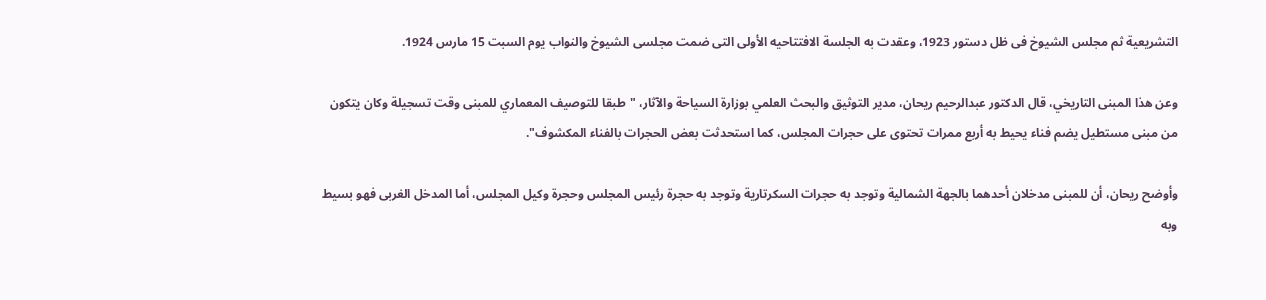التشريعية ثم مجلس الشيوخ فى ظل دستور 1923، وعقدت به الجلسة الافتتاحيه الأولى التى ضمت مجلسى الشيوخ والنواب يوم السبت 15 مارس 1924.

وعن هذا المبنى التاريخي، قال الدكتور عبدالرحيم ريحان، مدير التوثيق والبحث العلمي بوزارة السياحة والآثار، "طبقا للتوصيف المعماري للمبنى وقت تسجيلة وكان يتكون من مبنى مستطيل يضم فناء يحيط به أربع ممرات تحتوى على حجرات المجلس، كما استحدثت بعض الحجرات بالفناء المكشوف".

وأوضح ريحان، أن للمبنى مدخلان أحدهما بالجهة الشمالية وتوجد به حجرات السكرتارية وتوجد به حجرة رئيس المجلس وحجرة وكيل المجلس، أما المدخل الغربى فهو بسيط وبه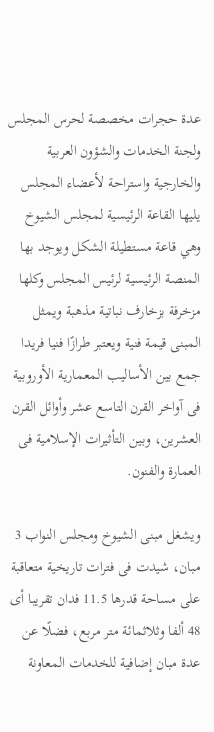عدة حجرات مخصصة لحرس المجلس ولجنة الخدمات والشؤون العربية والخارجية واستراحة لأعضاء المجلس يليها القاعة الرئيسية لمجلس الشيوخ وهي قاعة مستطيلة الشكل ويوجد بها المنصة الرئيسية لرئيس المجلس وكلها مزخرفة بزخارف نباتية مذهبة ويمثل المبنى قيمة فنية ويعتبر طرازًا فنيا فريدا جمع بين الأساليب المعمارية الأوروبية فى آواخر القرن التاسع عشر وأوائل القرن العشرين، وبين التأثيرات الإسلامية فى العمارة والفنون.

ويشغل مبنى الشيوخ ومجلس النواب 3 مبان، شيدت فى فترات تاريخية متعاقبة على مساحة قدرها 11.5 فدان تقريبا أى 48 ألفا وثلاثمائة متر مربع، فضلًا عن عدة مبان إضافية للخدمات المعاونة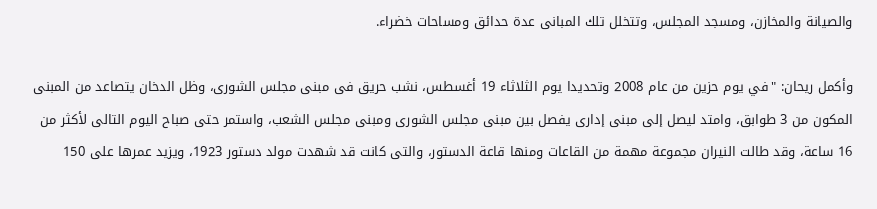والصيانة والمخازن، ومسجد المجلس، وتتخلل تلك المبانى عدة حدائق ومساحات خضراء.

وأكمل ريحان: "في يوم حزين من عام 2008 وتحديدا يوم الثلاثاء 19 أغسطس، نشب حريق فى مبنى مجلس الشورى، وظل الدخان يتصاعد من المبنى المكون من 3 طوابق، وامتد ليصل إلى مبنى إدارى يفصل بين مبنى مجلس الشورى ومبنى مجلس الشعب، واستمر حتى صباح اليوم التالى لأكثر من 16 ساعة، وقد طالت النيران مجموعة مهمة من القاعات ومنها قاعة الدستور، والتى كانت قد شهدت مولد دستور 1923، ويزيد عمرها على 150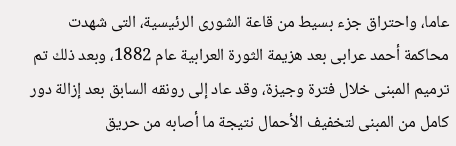عاما، واحتراق جزء بسيط من قاعة الشورى الرئيسية، التى شهدت محاكمة أحمد عرابى بعد هزيمة الثورة العرابية عام 1882، وبعد ذلك تم ترميم المبنى خلال فترة وجيزة، وقد عاد إلى رونقه السابق بعد إزالة دور كامل من المبنى لتخفيف الأحمال نتيجة ما أصابه من حريق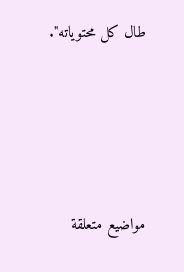طال كل محتوياته".




مواضيع متعلقة